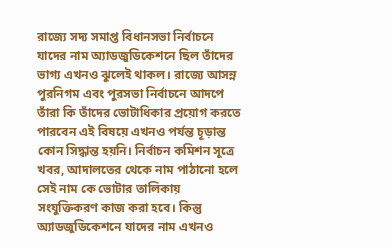রাজ্যে সদ্য সমাপ্ত বিধানসভা নির্বাচনে যাদের নাম অ্যাডজুডিকেশনে ছিল তাঁদের ভাগ্য এখনও ঝুলেই থাকল। রাজ্যে আসন্ন পুরনিগম এবং পুরসভা নির্বাচনে আদপে তাঁরা কি তাঁদের ভোটাধিকার প্রয়োগ করতে পারবেন এই বিষয়ে এখনও পর্যন্ত চূড়ান্ত কোন সিদ্ধান্ত হয়নি। নির্বাচন কমিশন সূত্রে খবর, আদালতের থেকে নাম পাঠানো হলে সেই নাম কে ভোটার তালিকায় সংযুক্তিকরণ কাজ করা হবে। কিন্তু অ্যাডজুডিকেশনে যাদের নাম এখনও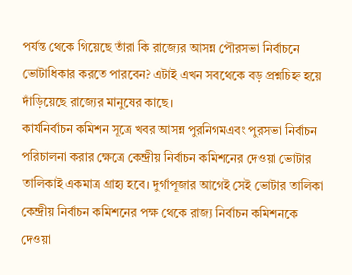পর্যন্ত থেকে গিয়েছে তাঁরা কি রাজ্যের আসন্ন পৌরসভা নির্বাচনে ভোটাধিকার করতে পারবেন? এটাই এখন সবথেকে বড় প্রশ্নচিহ্ন হয়ে দাঁড়িয়েছে রাজ্যের মানুষের কাছে।
কার্যনির্বাচন কমিশন সূত্রে খবর আসন্ন পুরনিগমএবং পুরসভা নির্বাচন পরিচালনা করার ক্ষেত্রে কেন্দ্রীয় নির্বাচন কমিশনের দেওয়া ভোটার তালিকাই একমাত্র গ্রাহ্য হবে। দুর্গাপূজার আগেই সেই ভোটার তালিকা কেন্দ্রীয় নির্বাচন কমিশনের পক্ষ থেকে রাজ্য নির্বাচন কমিশনকে দেওয়া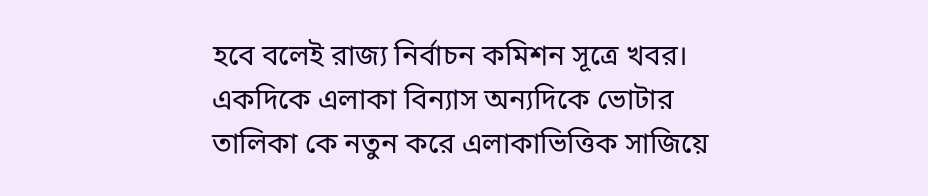হবে বলেই রাজ্য নির্বাচন কমিশন সূত্রে খবর। একদিকে এলাকা বিন্যাস অন্যদিকে ভোটার তালিকা কে নতুন করে এলাকাভিত্তিক সাজিয়ে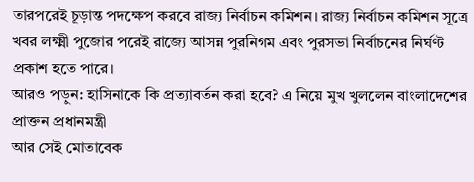তারপরেই চূড়ান্ত পদক্ষেপ করবে রাজ্য নির্বাচন কমিশন। রাজ্য নির্বাচন কমিশন সূত্রে খবর লক্ষ্মী পুজোর পরেই রাজ্যে আসন্ন পুরনিগম এবং পুরসভা নির্বাচনের নির্ঘণ্ট প্রকাশ হতে পারে।
আরও পড়ুন: হাসিনাকে কি প্রত্যাবর্তন করা হবে? এ নিয়ে মুখ খুললেন বাংলাদেশের প্রাক্তন প্রধানমন্ত্রী
আর সেই মোতাবেক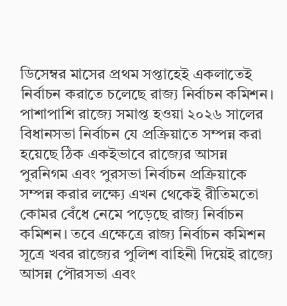ডিসেম্বর মাসের প্রথম সপ্তাহেই একলাতেই নির্বাচন করাতে চলেছে রাজ্য নির্বাচন কমিশন। পাশাপাশি রাজ্যে সমাপ্ত হওয়া ২০২৬ সালের বিধানসভা নির্বাচন যে প্রক্রিয়াতে সম্পন্ন করা হয়েছে ঠিক একইভাবে রাজ্যের আসন্ন পুরনিগম এবং পুরসভা নির্বাচন প্রক্রিয়াকে সম্পন্ন করার লক্ষ্যে এখন থেকেই রীতিমতো কোমর বেঁধে নেমে পড়েছে রাজ্য নির্বাচন কমিশন। তবে এক্ষেত্রে রাজ্য নির্বাচন কমিশন সূত্রে খবর রাজ্যের পুলিশ বাহিনী দিয়েই রাজ্যে আসন্ন পৌরসভা এবং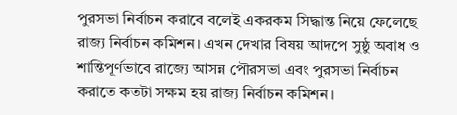পুরসভা নির্বাচন করাবে বলেই একরকম সিদ্ধান্ত নিয়ে ফেলেছে রাজ্য নির্বাচন কমিশন। এখন দেখার বিষয় আদপে সুষ্ঠু অবাধ ও শান্তিপূর্ণভাবে রাজ্যে আসন্ন পৌরসভা এবং পুরসভা নির্বাচন করাতে কতটা সক্ষম হয় রাজ্য নির্বাচন কমিশন।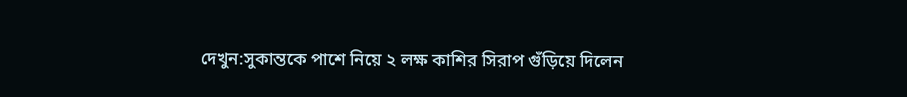দেখুন:সুকান্তকে পাশে নিয়ে ২ লক্ষ কাশির সিরাপ গুঁড়িয়ে দিলেন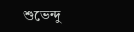শুভেন্দু